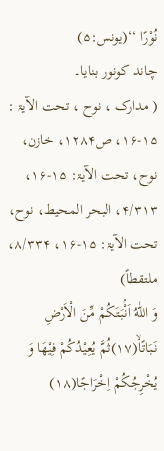نُوْرًا ‘‘(یونس:۵)
چاند کونور بنایا۔
( مدارک ، نوح ، تحت الآیۃ : ۱۵-۱۶، ص۱۲۸۴، خازن، نوح، تحت الآیۃ: ۱۵-۱۶، ۴/۳۱۳، البحر المحیط، نوح، تحت الآیۃ: ۱۵-۱۶، ۸/۳۳۴، ملتقطاً)
وَ اللّٰهُ اَنْۢبَتَكُمْ مِّنَ الْاَرْضِ نَبَاتًاۙ(۱۷)ثُمَّ یُعِیْدُكُمْ فِیْهَا وَ یُخْرِجُكُمْ اِخْرَاجًا(۱۸)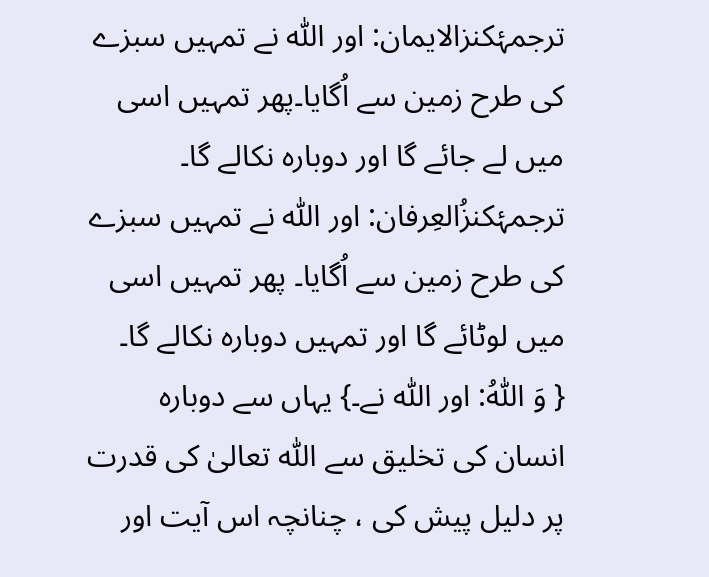ترجمۂکنزالایمان: اور اللّٰہ نے تمہیں سبزے کی طرح زمین سے اُگایا۔پھر تمہیں اسی میں لے جائے گا اور دوبارہ نکالے گا۔
ترجمۂکنزُالعِرفان: اور اللّٰہ نے تمہیں سبزے کی طرح زمین سے اُگایا۔ پھر تمہیں اسی میں لوٹائے گا اور تمہیں دوبارہ نکالے گا۔
{ وَ اللّٰهُ: اور اللّٰہ نے۔} یہاں سے دوبارہ انسان کی تخلیق سے اللّٰہ تعالیٰ کی قدرت پر دلیل پیش کی ، چنانچہ اس آیت اور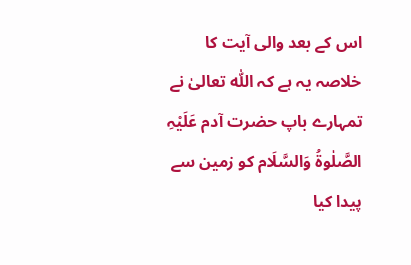اس کے بعد والی آیت کا خلاصہ یہ ہے کہ اللّٰہ تعالیٰ نے تمہارے باپ حضرت آدم عَلَیْہِ الصَّلٰوۃُ وَالسَّلَام کو زمین سے پیدا کیا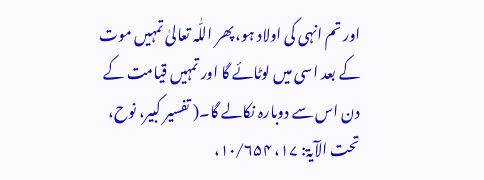اور تم انہی کی اولاد ہو، پھر اللّٰہ تعالیٰ تمہیں موت کے بعد اسی میں لوٹائے گا اور تمہیں قیامت کے دن اس سے دوبارہ نکالے گا۔( تفسیر کبیر، نوح، تحت الآیۃ: ۱۷، ۱۰/۶۵۴،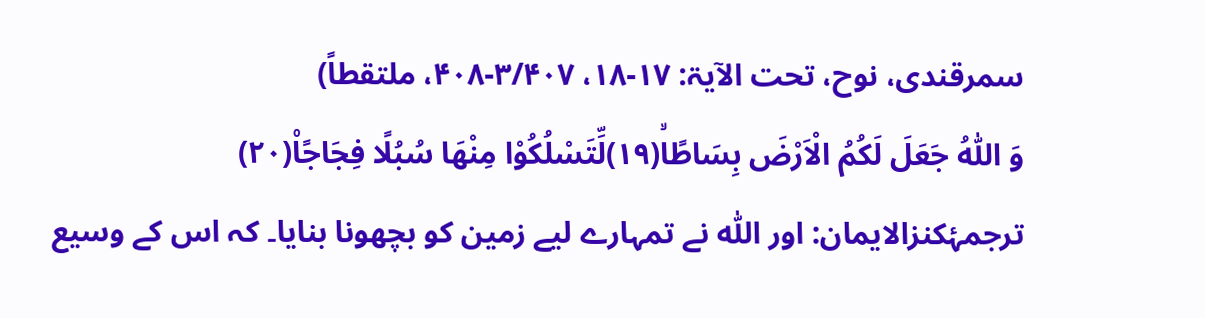سمرقندی، نوح، تحت الآیۃ: ۱۷-۱۸، ۳/۴۰۷-۴۰۸، ملتقطاً)
وَ اللّٰهُ جَعَلَ لَكُمُ الْاَرْضَ بِسَاطًاۙ(۱۹)لِّتَسْلُكُوْا مِنْهَا سُبُلًا فِجَاجًا۠(۲۰)
ترجمۂکنزالایمان: اور اللّٰہ نے تمہارے لیے زمین کو بچھونا بنایا۔ کہ اس کے وسیع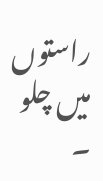راستوں میں چلو ۔